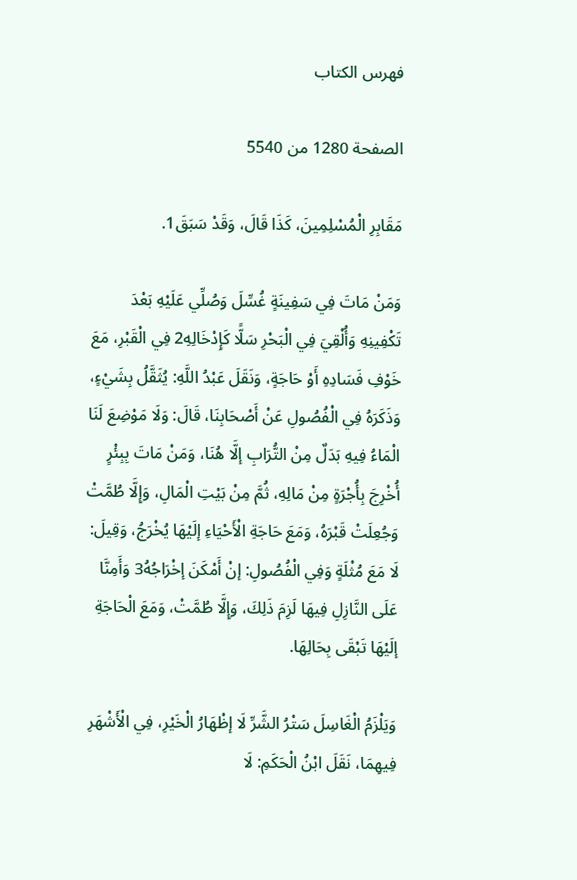فهرس الكتاب

الصفحة 1280 من 5540

مَقَابِرِ الْمُسْلِمِينَ، كَذَا قَالَ، وَقَدْ سَبَقَ1.

وَمَنْ مَاتَ فِي سَفِينَةٍ غُسِّلَ وَصُلِّي عَلَيْهِ بَعْدَ تَكْفِينِهِ وَأُلْقِيَ فِي الْبَحْرِ سَلًّا كَإِدْخَالِهِ2 فِي الْقَبْرِ، مَعَ خَوْفِ فَسَادِهِ أَوْ حَاجَةٍ، وَنَقَلَ عَبْدُ اللَّهِ: يُثَقَّلُ بِشَيْءٍ، وَذَكَرَهُ فِي الْفُصُولِ عَنْ أَصْحَابِنَا، قَالَ: وَلَا مَوْضِعَ لَنَا الْمَاءُ فِيهِ بَدَلٌ مِنْ التُّرَابِ إلَّا هُنَا، وَمَنْ مَاتَ بِبِئْرٍ أُخْرِجَ بِأُجْرَةٍ مِنْ مَالِهِ، ثُمَّ مِنْ بَيْتِ الْمَالِ، وَإِلَّا طُمَّتْ وَجُعِلَتْ قَبْرَهُ، وَمَعَ حَاجَةِ الْأَحْيَاءِ إلَيْهَا يُخْرَجُ، وَقِيلَ: لَا مَعَ مُثْلَةٍ وَفِي الْفُصُولِ: إنْ أَمْكَنَ إخْرَاجُهُ3 وَأَمِنَّا عَلَى النَّازِلِ فِيهَا لَزِمَ ذَلِكَ، وَإِلَّا طُمَّتْ، وَمَعَ الْحَاجَةِ إلَيْهَا تَبْقَى بِحَالِهَا.

وَيَلْزَمُ الْغَاسِلَ سَتْرُ الشَّرِّ لَا إظْهَارُ الْخَيْرِ، فِي الْأَشْهَرِ فِيهِمَا، نَقَلَ ابْنُ الْحَكَمِ: لَا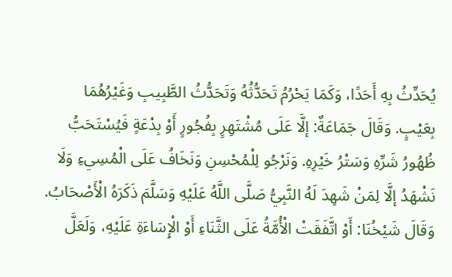يُحَدِّثُ بِهِ أَحَدًا، وَكَمَا يَحْرُمُ تَحَدُّثُهُ وَتَحَدُّثُ الطَّبِيبِ وَغَيْرُهُمَا بِعَيْبٍ. وَقَالَ جَمَاعَةٌ: إلَّا عَلَى مُشْتَهِرٍ بِفُجُورٍ أَوْ بِدْعَةٍ فَيُسْتَحَبُّ ظُهُورُ شَرِّهِ وَسَتْرُ خَيْرِهِ. وَنَرْجُو لِلْمُحْسِنِ وَنَخَافُ عَلَى الْمُسِيءِ وَلَا نَشْهَدُ إلَّا لِمَنْ شَهِدَ لَهُ النَّبِيُّ صَلَّى اللَّهُ عَلَيْهِ وَسَلَّمَ ذَكَرَهُ الْأَصْحَابُ. وَقَالَ شَيْخُنَا: أَوْ اتَّفَقَتْ الْأُمَّةُ عَلَى الثَّنَاءِ أَوْ الْإِسَاءَةِ عَلَيْهِ، وَلَعَلَّ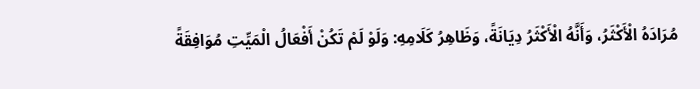مُرَادَهُ الْأَكْثَرُ، وَأَنَّهُ الْأَكْثَرُ دِيَانَةً، وَظَاهِرُ كَلَامِهِ: وَلَوْ لَمْ تَكُنْ أَفْعَالُ الْمَيِّتِ مُوَافِقَةً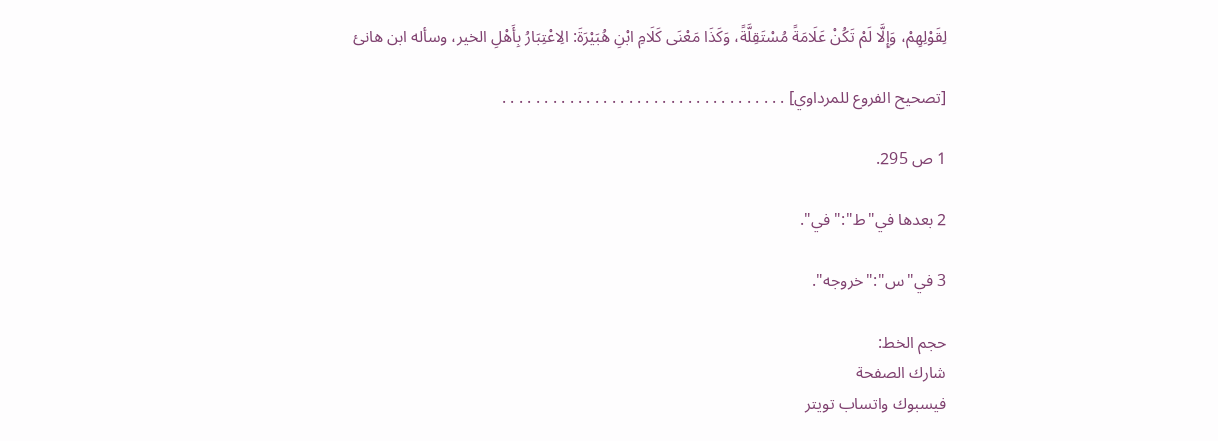لِقَوْلِهِمْ، وَإِلَّا لَمْ تَكُنْ عَلَامَةً مُسْتَقِلَّةً، وَكَذَا مَعْنَى كَلَامِ ابْنِ هُبَيْرَةَ: الِاعْتِبَارُ بِأَهْلِ الخير، وسأله ابن هانئ

[تصحيح الفروع للمرداوي] . . . . . . . . . . . . . . . . . . . . . . . . . . . . . . . . . .

1 ص 295.

2 بعدها في"ط":"في".

3 في"س":"خروجه".

حجم الخط:
شارك الصفحة
فيسبوك واتساب تويتر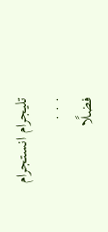تليجرام انستجرام
. . .
فضلًا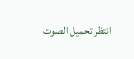انتظر تحميل الصوت